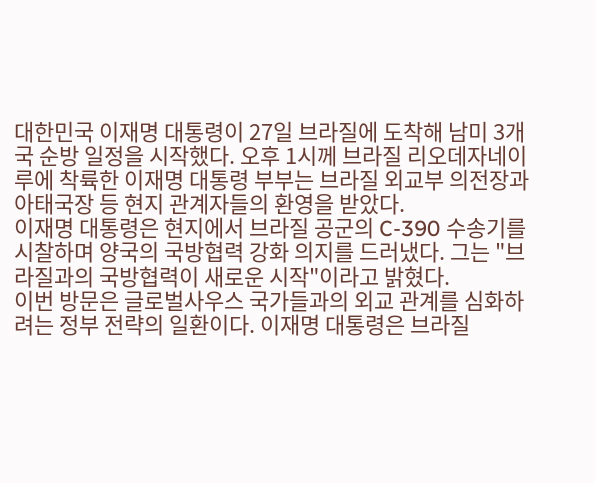대한민국 이재명 대통령이 27일 브라질에 도착해 남미 3개국 순방 일정을 시작했다. 오후 1시께 브라질 리오데자네이루에 착륙한 이재명 대통령 부부는 브라질 외교부 의전장과 아태국장 등 현지 관계자들의 환영을 받았다.
이재명 대통령은 현지에서 브라질 공군의 C-390 수송기를 시찰하며 양국의 국방협력 강화 의지를 드러냈다. 그는 "브라질과의 국방협력이 새로운 시작"이라고 밝혔다.
이번 방문은 글로벌사우스 국가들과의 외교 관계를 심화하려는 정부 전략의 일환이다. 이재명 대통령은 브라질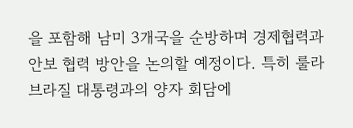을 포함해 남미 3개국을 순방하며 경제협력과 안보 협력 방안을 논의할 예정이다. 특히 룰라 브라질 대통령과의 양자 회담에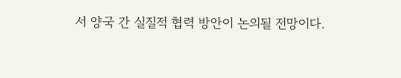서 양국 간 실질적 협력 방안이 논의될 전망이다.